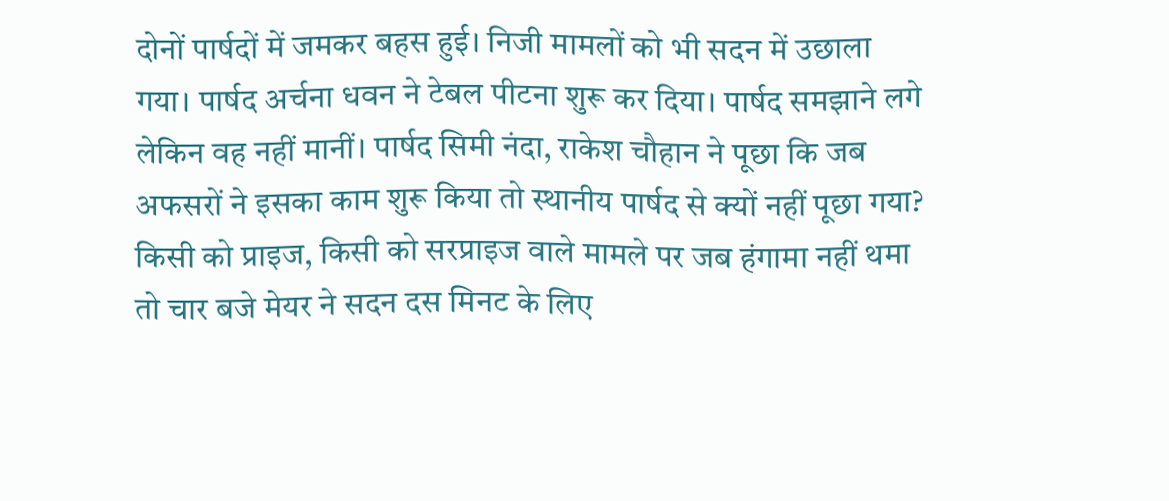दोनों पार्षदों में जमकर बहस हुई। निजी मामलों को भी सदन में उछाला गया। पार्षद अर्चना धवन ने टेबल पीटना शुरू कर दिया। पार्षद समझाने लगे लेकिन वह नहीं मानीं। पार्षद सिमी नंदा, राकेश चौहान ने पूछा कि जब अफसरों ने इसका काम शुरू किया तो स्थानीय पार्षद से क्यों नहीं पूछा गया?
किसी को प्राइज, किसी को सरप्राइज वाले मामले पर जब हंगामा नहीं थमा तो चार बजे मेयर ने सदन दस मिनट के लिए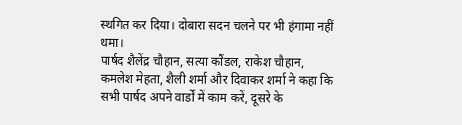स्थगित कर दिया। दोबारा सदन चलने पर भी हंगामा नहीं थमा।
पार्षद शैलेंद्र चौहान, सत्या कौंडल, राकेश चौहान, कमलेश मेहता, शैली शर्मा और दिवाकर शर्मा ने कहा कि सभी पार्षद अपने वार्डों में काम करें, दूसरे के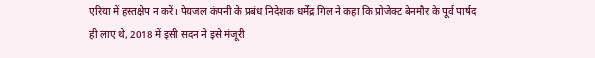एरिया में हस्तक्षेप न करें। पेयजल कंपनी के प्रबंध निदेशक धर्मेंद्र गिल ने कहा कि प्रोजेक्ट बेनमौर के पूर्व पार्षद ही लाए थे, 2018 में इसी सदन ने इसे मंजूरी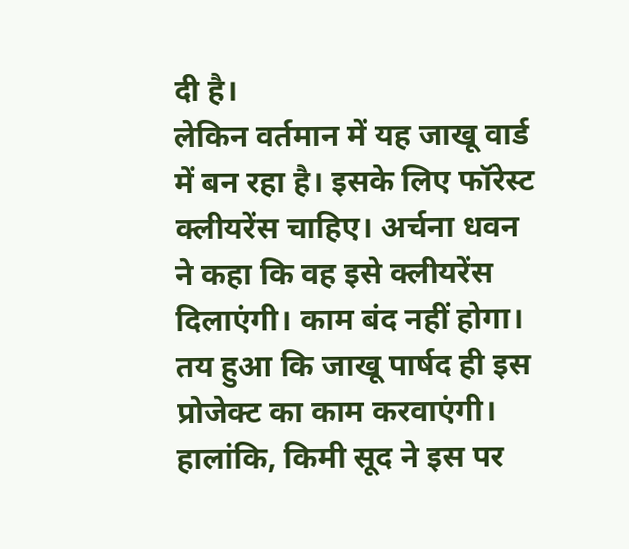दी है।
लेकिन वर्तमान में यह जाखू वार्ड में बन रहा है। इसके लिए फॉरेस्ट क्लीयरेंस चाहिए। अर्चना धवन ने कहा कि वह इसे क्लीयरेंस दिलाएंगी। काम बंद नहीं होगा। तय हुआ कि जाखू पार्षद ही इस प्रोजेक्ट का काम करवाएंगी। हालांकि, किमी सूद ने इस पर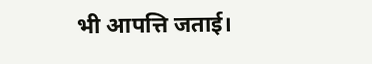भी आपत्ति जताई।